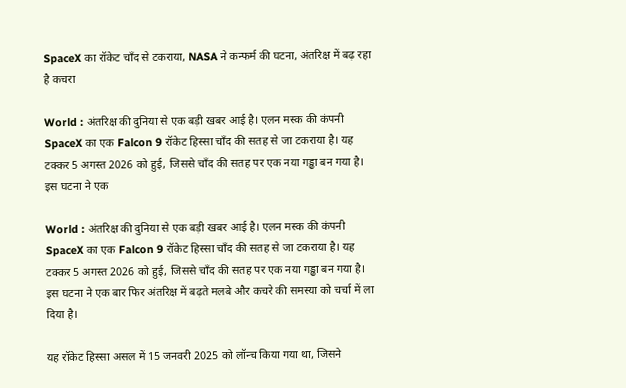SpaceX का रॉकेट चाँद से टकराया, NASA ने कन्फर्म की घटना, अंतरिक्ष में बढ़ रहा है कचरा

World : अंतरिक्ष की दुनिया से एक बड़ी खबर आई है। एलन मस्क की कंपनी SpaceX का एक Falcon 9 रॉकेट हिस्सा चाँद की सतह से जा टकराया है। यह टक्कर 5 अगस्त 2026 को हुई, जिससे चाँद की सतह पर एक नया गड्ढा बन गया है। इस घटना ने एक

World : अंतरिक्ष की दुनिया से एक बड़ी खबर आई है। एलन मस्क की कंपनी SpaceX का एक Falcon 9 रॉकेट हिस्सा चाँद की सतह से जा टकराया है। यह टक्कर 5 अगस्त 2026 को हुई, जिससे चाँद की सतह पर एक नया गड्ढा बन गया है। इस घटना ने एक बार फिर अंतरिक्ष में बढ़ते मलबे और कचरे की समस्या को चर्चा में ला दिया है।

यह रॉकेट हिस्सा असल में 15 जनवरी 2025 को लॉन्च किया गया था, जिसने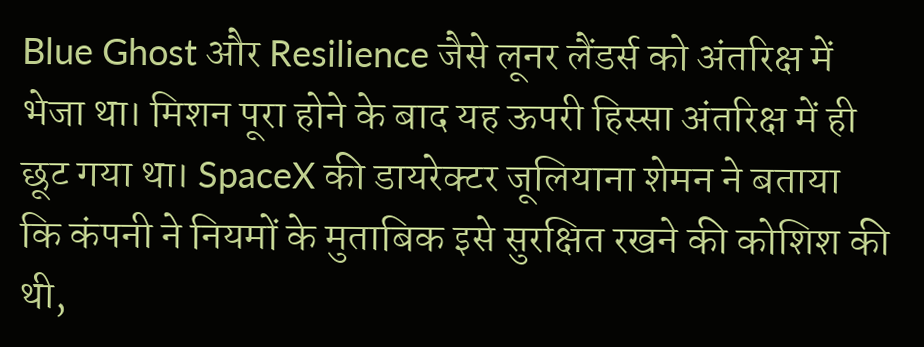Blue Ghost और Resilience जैसे लूनर लैंडर्स को अंतरिक्ष में भेजा था। मिशन पूरा होने के बाद यह ऊपरी हिस्सा अंतरिक्ष में ही छूट गया था। SpaceX की डायरेक्टर जूलियाना शेमन ने बताया कि कंपनी ने नियमों के मुताबिक इसे सुरक्षित रखने की कोशिश की थी,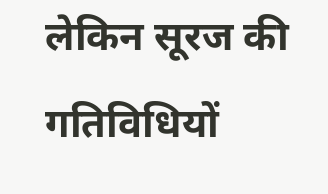लेकिन सूरज की गतिविधियों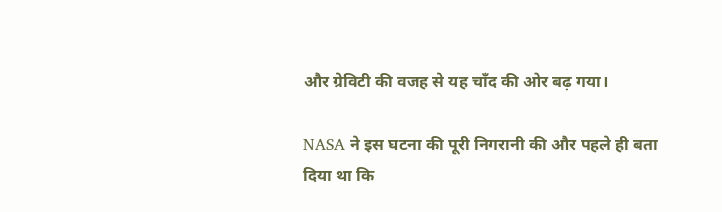और ग्रेविटी की वजह से यह चाँद की ओर बढ़ गया।

NASA ने इस घटना की पूरी निगरानी की और पहले ही बता दिया था कि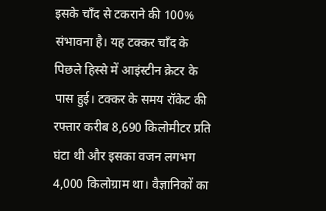इसके चाँद से टकराने की 100% संभावना है। यह टक्कर चाँद के पिछले हिस्से में आइंस्टीन क्रेटर के पास हुई। टक्कर के समय रॉकेट की रफ्तार करीब 8,690 किलोमीटर प्रति घंटा थी और इसका वजन लगभग 4,000 किलोग्राम था। वैज्ञानिकों का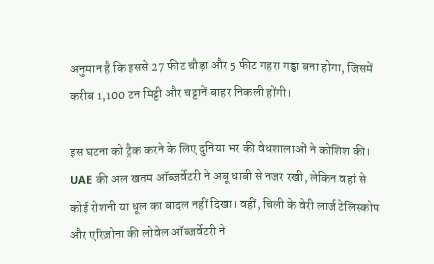अनुमान है कि इससे 27 फीट चौड़ा और 5 फीट गहरा गड्ढा बना होगा, जिसमें करीब 1,100 टन मिट्टी और चट्टानें बाहर निकली होंगी।

इस घटना को ट्रैक करने के लिए दुनिया भर की वेधशालाओं ने कोशिश की। UAE की अल खतम ऑब्जर्वेटरी ने अबू धाबी से नजर रखी, लेकिन वहां से कोई रोशनी या धूल का बादल नहीं दिखा। वहीं, चिली के वेरी लार्ज टेलिस्कोप और एरिज़ोना की लोवेल ऑब्जर्वेटरी ने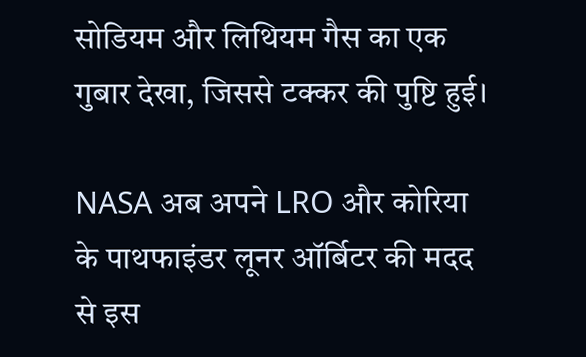सोडियम और लिथियम गैस का एक गुबार देखा, जिससे टक्कर की पुष्टि हुई।

NASA अब अपने LRO और कोरिया के पाथफाइंडर लूनर ऑर्बिटर की मदद से इस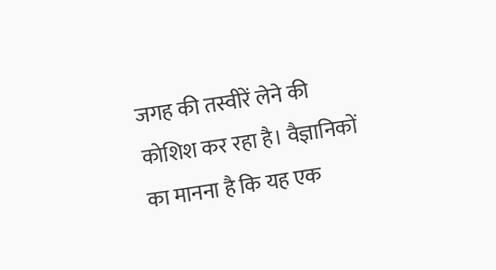जगह की तस्वीरें लेने की कोशिश कर रहा है। वैज्ञानिकों का मानना है कि यह एक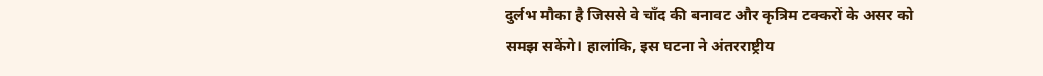दुर्लभ मौका है जिससे वे चाँद की बनावट और कृत्रिम टक्करों के असर को समझ सकेंगे। हालांकि, इस घटना ने अंतरराष्ट्रीय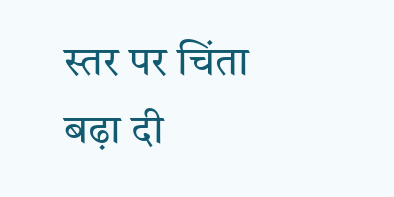स्तर पर चिंता बढ़ा दी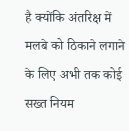है क्योंकि अंतरिक्ष में मलबे को ठिकाने लगाने के लिए अभी तक कोई सख्त नियम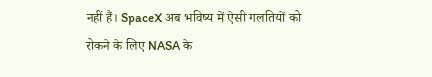नहीं हैं। SpaceX अब भविष्य में ऐसी गलतियों को रोकने के लिए NASA के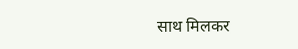साथ मिलकर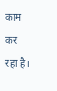काम कर रहा है।